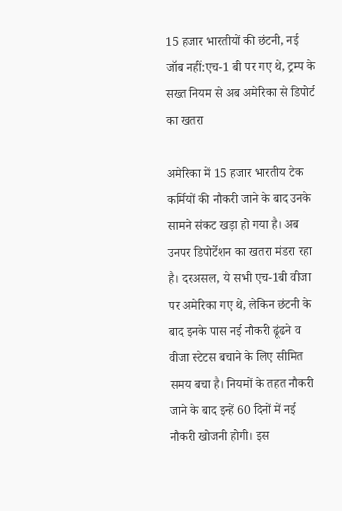15 हजार भारतीयों की छंटनी, नई जॉब नहीं:एच-1 बी पर गए थे, ट्रम्प के सख्त नियम से अब अमेरिका से डिपोर्ट का खतरा

अमेरिका में 15 हजार भारतीय टेक कर्मियों की नौकरी जाने के बाद उनके सामने संकट खड़ा हो गया है। अब उनपर डिपोर्टेशन का खतरा मंडरा रहा है। दरअसल, ये सभी एच-1बी वीजा पर अमेरिका गए थे, लेकिन छंटनी के बाद इनके पास नई नौकरी ढूंढने व वीजा स्टेटस बचाने के लिए सीमित समय बचा है। नियमों के तहत नौकरी जाने के बाद इन्हें 60 दिनों में नई नौकरी खोजनी होगी। इस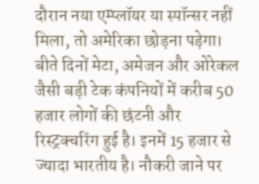दौरान नया एम्प्लॉयर या स्पॉन्सर नहीं मिला, तो अमेरिका छोड़ना पड़ेगा। बीते दिनों मेटा, अमेजन और ओरेकल जैसी बड़ी टेक कंपनियों में करीब 50 हजार लोगों की छंटनी और रिस्ट्रक्चरिंग हुई है। इनमें 15 हजार से ज्यादा भारतीय है। नौकरी जाने पर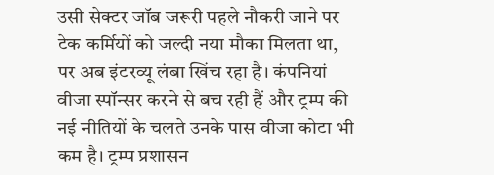उसी सेक्टर जॉब जरूरी पहले नौकरी जाने पर टेक कर्मियों को जल्दी नया मौका मिलता था, पर अब इंटरव्यू लंबा खिंच रहा है। कंपनियां वीजा स्पॉन्सर करने से बच रही हैं और ट्रम्प की नई नीतियों के चलते उनके पास वीजा कोटा भी कम है। ट्रम्प प्रशासन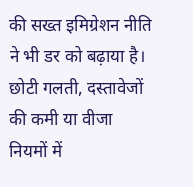की सख्त इमिग्रेशन नीति ने भी डर को बढ़ाया है। छोटी गलती, दस्तावेजों की कमी या वीजा नियमों में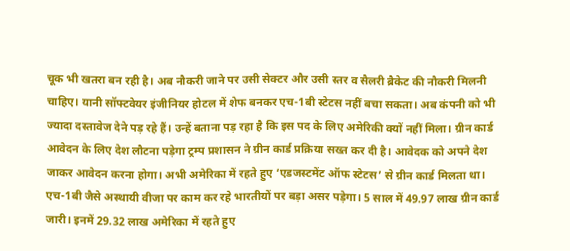चूक भी खतरा बन रही है। अब नौकरी जाने पर उसी सेक्टर और उसी स्तर व सैलरी ब्रैकेट की नौकरी मिलनी चाहिए। यानी सॉफ्टवेयर इंजीनियर होटल में शेफ बनकर एच-1बी स्टेटस नहीं बचा सकता। अब कंपनी को भी ज्यादा दस्तावेज देने पड़ रहे हैं। उन्हें बताना पड़ रहा है कि इस पद के लिए अमेरिकी क्यों नहीं मिला। ग्रीन कार्ड आवेदन के लिए देश लौटना पड़ेगा ट्रम्प प्रशासन ने ग्रीन कार्ड प्रक्रिया सख्त कर दी है। आवेदक को अपने देश जाकर आवेदन करना होगा। अभी अमेरिका में रहते हुए ‘एडजस्टमेंट ऑफ स्टेटस’ से ग्रीन कार्ड मिलता था। एच-1बी जैसे अस्थायी वीजा पर काम कर रहे भारतीयों पर बड़ा असर पड़ेगा। 5 साल में 49.97 लाख ग्रीन कार्ड जारी। इनमें 29.32 लाख अमेरिका में रहते हुए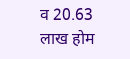व 20.63 लाख होम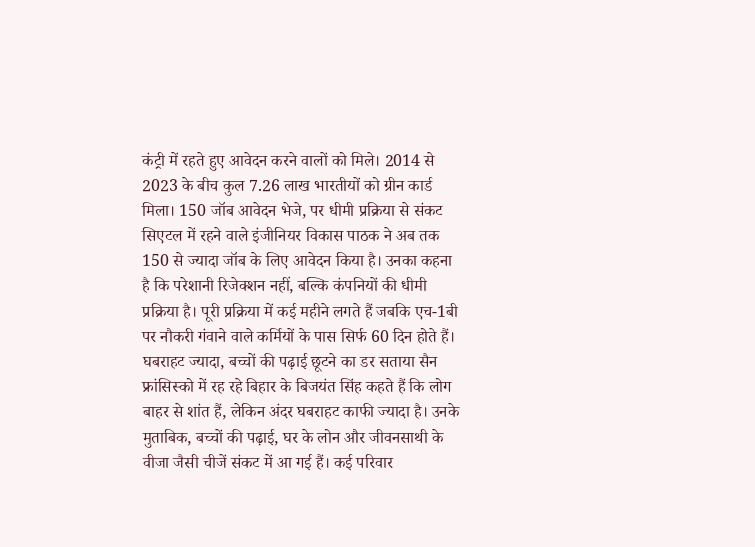कंट्री में रहते हुए आवेदन करने वालों को मिले। 2014 से 2023 के बीच कुल 7.26 लाख भारतीयों को ग्रीन कार्ड मिला। 150 जॉब आवेदन भेजे, पर धीमी प्रक्रिया से संकट सिएटल में रहने वाले इंजीनियर विकास पाठक ने अब तक 150 से ज्यादा जॉब के लिए आवेदन किया है। उनका कहना है कि परेशानी रिजेक्शन नहीं, बल्कि कंपनियों की धीमी प्रक्रिया है। पूरी प्रक्रिया में कई महीने लगते हैं जबकि एच-1बी पर नौकरी गंवाने वाले कर्मियों के पास सिर्फ 60 दिन होते हैं। घबराहट ज्यादा, बच्चों की पढ़ाई छूटने का डर सताया सैन फ्रांसिस्को में रह रहे बिहार के बिजयंत सिंह कहते हैं कि लोग बाहर से शांत हैं, लेकिन अंदर घबराहट काफी ज्यादा है। उनके मुताबिक, बच्चों की पढ़ाई, घर के लोन और जीवनसाथी के वीजा जैसी चीजें संकट में आ गई हैं। कई परिवार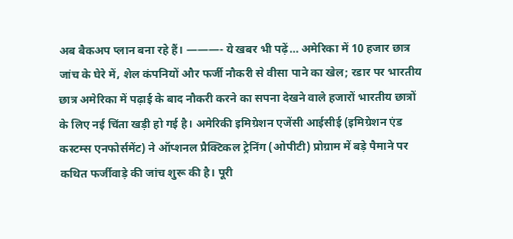अब बैकअप प्लान बना रहे हैं। ———- ये खबर भी पढ़ें… अमेरिका में 10 हजार छात्र जांच के घेरे में, शेल कंपनियों और फर्जी नौकरी से वीसा पाने का खेल; रडार पर भारतीय छात्र अमेरिका में पढ़ाई के बाद नौकरी करने का सपना देखने वाले हजारों भारतीय छात्रों के लिए नई चिंता खड़ी हो गई है। अमेरिकी इमिग्रेशन एजेंसी आईसीई (इमिग्रेशन एंड कस्टम्स एनफोर्समेंट) ने ऑप्शनल प्रैक्टिकल ट्रेनिंग (ओपीटी) प्रोग्राम में बड़े पैमाने पर कथित फर्जीवाड़े की जांच शुरू की है। पूरी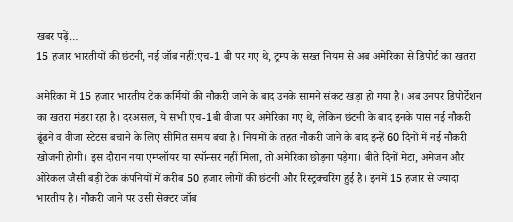खबर पढ़ें…
15 हजार भारतीयों की छंटनी, नई जॉब नहीं:एच-1 बी पर गए थे, ट्रम्प के सख्त नियम से अब अमेरिका से डिपोर्ट का खतरा

अमेरिका में 15 हजार भारतीय टेक कर्मियों की नौकरी जाने के बाद उनके सामने संकट खड़ा हो गया है। अब उनपर डिपोर्टेशन का खतरा मंडरा रहा है। दरअसल, ये सभी एच-1बी वीजा पर अमेरिका गए थे, लेकिन छंटनी के बाद इनके पास नई नौकरी ढूंढने व वीजा स्टेटस बचाने के लिए सीमित समय बचा है। नियमों के तहत नौकरी जाने के बाद इन्हें 60 दिनों में नई नौकरी खोजनी होगी। इस दौरान नया एम्प्लॉयर या स्पॉन्सर नहीं मिला, तो अमेरिका छोड़ना पड़ेगा। बीते दिनों मेटा, अमेजन और ओरेकल जैसी बड़ी टेक कंपनियों में करीब 50 हजार लोगों की छंटनी और रिस्ट्रक्चरिंग हुई है। इनमें 15 हजार से ज्यादा भारतीय है। नौकरी जाने पर उसी सेक्टर जॉब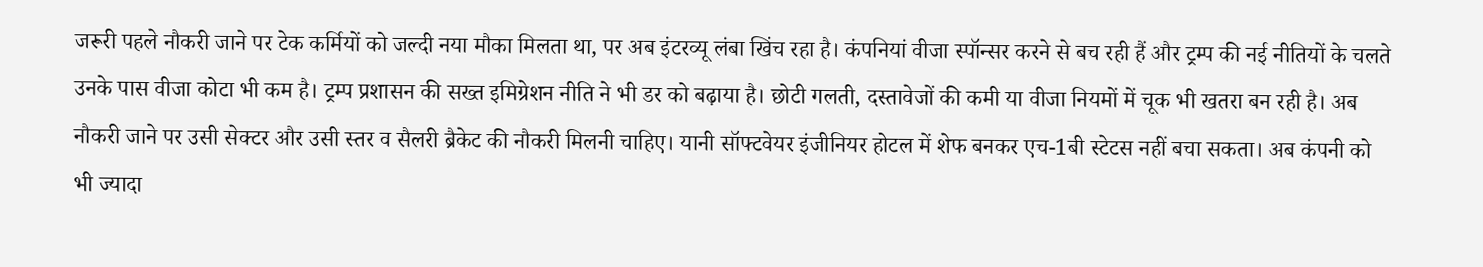जरूरी पहले नौकरी जाने पर टेक कर्मियों को जल्दी नया मौका मिलता था, पर अब इंटरव्यू लंबा खिंच रहा है। कंपनियां वीजा स्पॉन्सर करने से बच रही हैं और ट्रम्प की नई नीतियों के चलते उनके पास वीजा कोटा भी कम है। ट्रम्प प्रशासन की सख्त इमिग्रेशन नीति ने भी डर को बढ़ाया है। छोटी गलती, दस्तावेजों की कमी या वीजा नियमों में चूक भी खतरा बन रही है। अब नौकरी जाने पर उसी सेक्टर और उसी स्तर व सैलरी ब्रैकेट की नौकरी मिलनी चाहिए। यानी सॉफ्टवेयर इंजीनियर होटल में शेफ बनकर एच-1बी स्टेटस नहीं बचा सकता। अब कंपनी को भी ज्यादा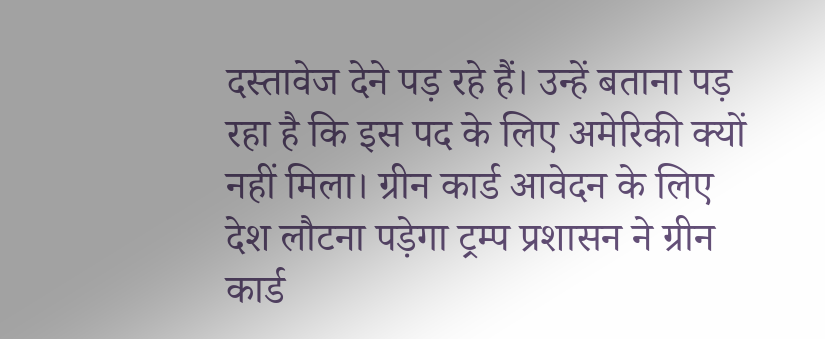दस्तावेज देने पड़ रहे हैं। उन्हें बताना पड़ रहा है कि इस पद के लिए अमेरिकी क्यों नहीं मिला। ग्रीन कार्ड आवेदन के लिए देश लौटना पड़ेगा ट्रम्प प्रशासन ने ग्रीन कार्ड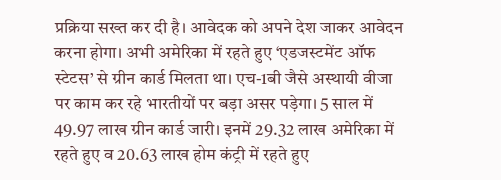प्रक्रिया सख्त कर दी है। आवेदक को अपने देश जाकर आवेदन करना होगा। अभी अमेरिका में रहते हुए ‘एडजस्टमेंट ऑफ स्टेटस’ से ग्रीन कार्ड मिलता था। एच-1बी जैसे अस्थायी वीजा पर काम कर रहे भारतीयों पर बड़ा असर पड़ेगा। 5 साल में 49.97 लाख ग्रीन कार्ड जारी। इनमें 29.32 लाख अमेरिका में रहते हुए व 20.63 लाख होम कंट्री में रहते हुए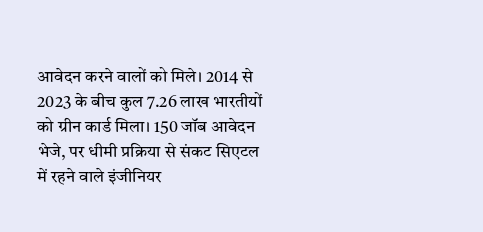आवेदन करने वालों को मिले। 2014 से 2023 के बीच कुल 7.26 लाख भारतीयों को ग्रीन कार्ड मिला। 150 जॉब आवेदन भेजे, पर धीमी प्रक्रिया से संकट सिएटल में रहने वाले इंजीनियर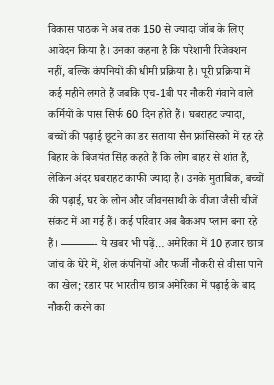विकास पाठक ने अब तक 150 से ज्यादा जॉब के लिए आवेदन किया है। उनका कहना है कि परेशानी रिजेक्शन नहीं, बल्कि कंपनियों की धीमी प्रक्रिया है। पूरी प्रक्रिया में कई महीने लगते हैं जबकि एच-1बी पर नौकरी गंवाने वाले कर्मियों के पास सिर्फ 60 दिन होते हैं। घबराहट ज्यादा, बच्चों की पढ़ाई छूटने का डर सताया सैन फ्रांसिस्को में रह रहे बिहार के बिजयंत सिंह कहते हैं कि लोग बाहर से शांत हैं, लेकिन अंदर घबराहट काफी ज्यादा है। उनके मुताबिक, बच्चों की पढ़ाई, घर के लोन और जीवनसाथी के वीजा जैसी चीजें संकट में आ गई हैं। कई परिवार अब बैकअप प्लान बना रहे हैं। ———- ये खबर भी पढ़ें… अमेरिका में 10 हजार छात्र जांच के घेरे में, शेल कंपनियों और फर्जी नौकरी से वीसा पाने का खेल; रडार पर भारतीय छात्र अमेरिका में पढ़ाई के बाद नौकरी करने का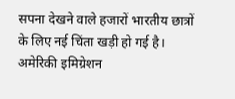सपना देखने वाले हजारों भारतीय छात्रों के लिए नई चिंता खड़ी हो गई है। अमेरिकी इमिग्रेशन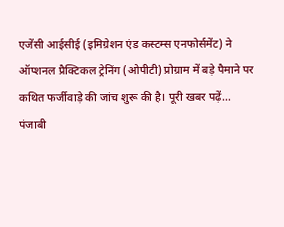एजेंसी आईसीई (इमिग्रेशन एंड कस्टम्स एनफोर्समेंट) ने ऑप्शनल प्रैक्टिकल ट्रेनिंग (ओपीटी) प्रोग्राम में बड़े पैमाने पर कथित फर्जीवाड़े की जांच शुरू की है। पूरी खबर पढ़ें…
पंजाबी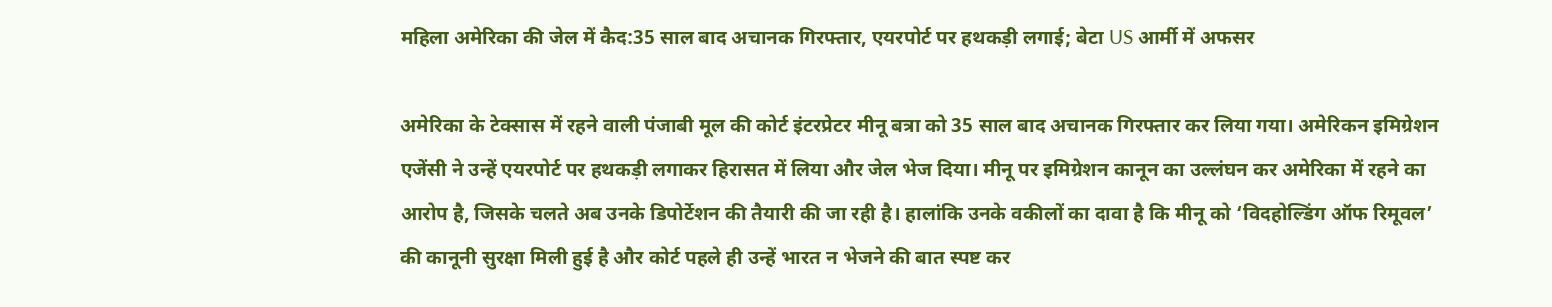महिला अमेरिका की जेल में कैद:35 साल बाद अचानक गिरफ्तार, एयरपोर्ट पर हथकड़ी लगाई; बेटा US आर्मी में अफसर

अमेरिका के टेक्सास में रहने वाली पंजाबी मूल की कोर्ट इंटरप्रेटर मीनू बत्रा को 35 साल बाद अचानक गिरफ्तार कर लिया गया। अमेरिकन इमिग्रेशन एजेंसी ने उन्हें एयरपोर्ट पर हथकड़ी लगाकर हिरासत में लिया और जेल भेज दिया। मीनू पर इमिग्रेशन कानून का उल्लंघन कर अमेरिका में रहने का आरोप है, जिसके चलते अब उनके डिपोर्टेशन की तैयारी की जा रही है। हालांकि उनके वकीलों का दावा है कि मीनू को ‘विदहोल्डिंग ऑफ रिमूवल’ की कानूनी सुरक्षा मिली हुई है और कोर्ट पहले ही उन्हें भारत न भेजने की बात स्पष्ट कर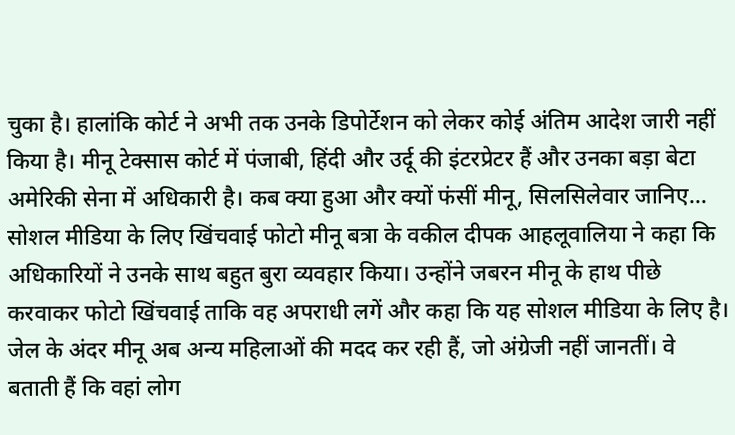चुका है। हालांकि कोर्ट ने अभी तक उनके डिपोर्टेशन को लेकर कोई अंतिम आदेश जारी नहीं किया है। मीनू टेक्सास कोर्ट में पंजाबी, हिंदी और उर्दू की इंटरप्रेटर हैं और उनका बड़ा बेटा अमेरिकी सेना में अधिकारी है। कब क्या हुआ और क्यों फंसीं मीनू, सिलसिलेवार जानिए… सोशल मीडिया के लिए खिंचवाई फोटो मीनू बत्रा के वकील दीपक आहलूवालिया ने कहा कि अधिकारियों ने उनके साथ बहुत बुरा व्यवहार किया। उन्होंने जबरन मीनू के हाथ पीछे करवाकर फोटो खिंचवाई ताकि वह अपराधी लगें और कहा कि यह सोशल मीडिया के लिए है। जेल के अंदर मीनू अब अन्य महिलाओं की मदद कर रही हैं, जो अंग्रेजी नहीं जानतीं। वे बताती हैं कि वहां लोग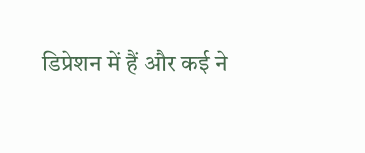डिप्रेशन में हैं और कई ने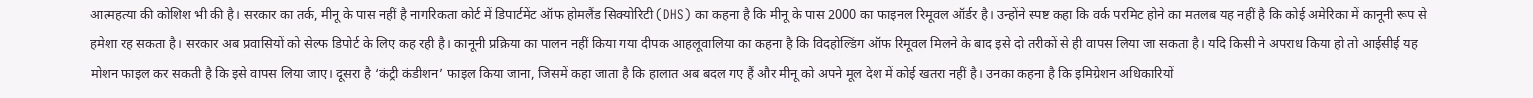आत्महत्या की कोशिश भी की है। सरकार का तर्क, मीनू के पास नहीं है नागरिकता कोर्ट में डिपार्टमेंट ऑफ होमलैंड सिक्योरिटी (DHS) का कहना है कि मीनू के पास 2000 का फाइनल रिमूवल ऑर्डर है। उन्होंने स्पष्ट कहा कि वर्क परमिट होने का मतलब यह नहीं है कि कोई अमेरिका में कानूनी रूप से हमेशा रह सकता है। सरकार अब प्रवासियों को सेल्फ डिपोर्ट के लिए कह रही है। कानूनी प्रक्रिया का पालन नहीं किया गया दीपक आहलूवालिया का कहना है कि विदहोल्डिंग ऑफ रिमूवल मिलने के बाद इसे दो तरीकों से ही वापस लिया जा सकता है। यदि किसी ने अपराध किया हो तो आईसीई यह मोशन फाइल कर सकती है कि इसे वापस लिया जाए। दूसरा है ‘कंट्री कंडीशन’ फाइल किया जाना, जिसमें कहा जाता है कि हालात अब बदल गए हैं और मीनू को अपने मूल देश में कोई खतरा नहीं है। उनका कहना है कि इमिग्रेशन अधिकारियों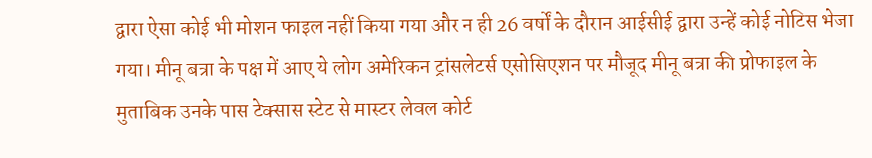द्वारा ऐसा कोई भी मोशन फाइल नहीं किया गया और न ही 26 वर्षों के दौरान आईसीई द्वारा उन्हें कोई नोटिस भेजा गया। मीनू बत्रा के पक्ष में आए ये लोग अमेरिकन ट्रांसलेटर्स एसोसिएशन पर मौजूद मीनू बत्रा की प्रोफाइल के मुताबिक उनके पास टेक्सास स्टेट से मास्टर लेवल कोर्ट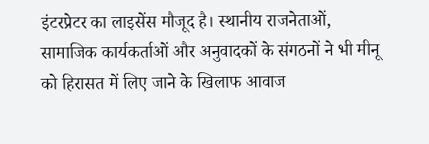इंटरप्रेटर का लाइसेंस मौजूद है। स्थानीय राजनेताओं, सामाजिक कार्यकर्ताओं और अनुवादकों के संगठनों ने भी मीनू को हिरासत में लिए जाने के खिलाफ आवाज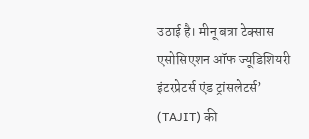उठाई है। मीनू बत्रा टेक्सास एसोसिएशन ऑफ ज्यूडिशियरी इंटरप्रेटर्स एंड ट्रांसलेटर्स’ (TAJIT) की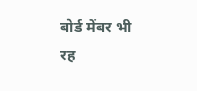बोर्ड मेंबर भी रह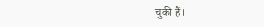चुकी हैं।